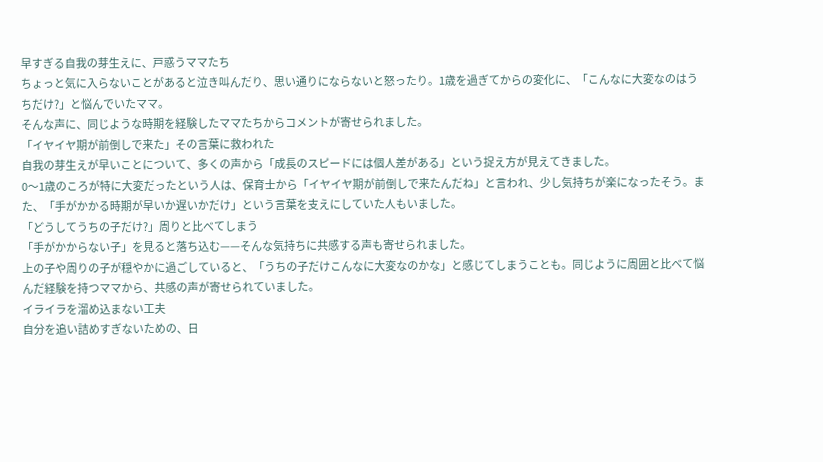早すぎる自我の芽生えに、戸惑うママたち
ちょっと気に入らないことがあると泣き叫んだり、思い通りにならないと怒ったり。1歳を過ぎてからの変化に、「こんなに大変なのはうちだけ?」と悩んでいたママ。
そんな声に、同じような時期を経験したママたちからコメントが寄せられました。
「イヤイヤ期が前倒しで来た」その言葉に救われた
自我の芽生えが早いことについて、多くの声から「成長のスピードには個人差がある」という捉え方が見えてきました。
0〜1歳のころが特に大変だったという人は、保育士から「イヤイヤ期が前倒しで来たんだね」と言われ、少し気持ちが楽になったそう。また、「手がかかる時期が早いか遅いかだけ」という言葉を支えにしていた人もいました。
「どうしてうちの子だけ?」周りと比べてしまう
「手がかからない子」を見ると落ち込む——そんな気持ちに共感する声も寄せられました。
上の子や周りの子が穏やかに過ごしていると、「うちの子だけこんなに大変なのかな」と感じてしまうことも。同じように周囲と比べて悩んだ経験を持つママから、共感の声が寄せられていました。
イライラを溜め込まない工夫
自分を追い詰めすぎないための、日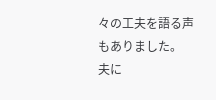々の工夫を語る声もありました。
夫に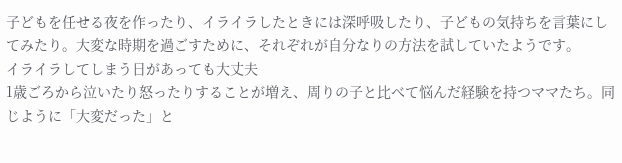子どもを任せる夜を作ったり、イライラしたときには深呼吸したり、子どもの気持ちを言葉にしてみたり。大変な時期を過ごすために、それぞれが自分なりの方法を試していたようです。
イライラしてしまう日があっても大丈夫
1歳ごろから泣いたり怒ったりすることが増え、周りの子と比べて悩んだ経験を持つママたち。同じように「大変だった」と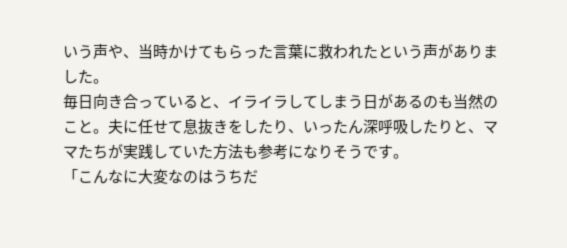いう声や、当時かけてもらった言葉に救われたという声がありました。
毎日向き合っていると、イライラしてしまう日があるのも当然のこと。夫に任せて息抜きをしたり、いったん深呼吸したりと、ママたちが実践していた方法も参考になりそうです。
「こんなに大変なのはうちだ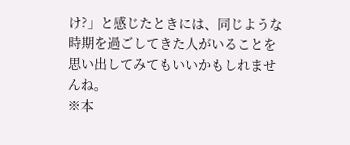け?」と感じたときには、同じような時期を過ごしてきた人がいることを思い出してみてもいいかもしれませんね。
※本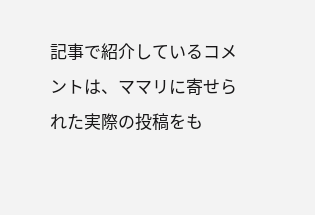記事で紹介しているコメントは、ママリに寄せられた実際の投稿をも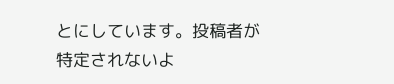とにしています。投稿者が特定されないよ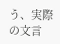う、実際の文言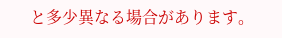と多少異なる場合があります。